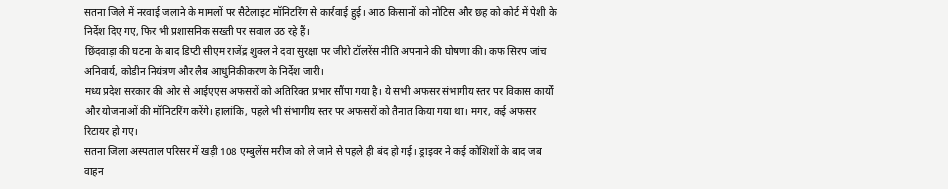सतना जिले में नरवाई जलाने के मामलों पर सैटेलाइट मॉनिटरिंग से कार्रवाई हुई। आठ किसानों को नोटिस और छह को कोर्ट में पेशी के निर्देश दिए गए, फिर भी प्रशासनिक सख्ती पर सवाल उठ रहे हैं।
छिंदवाड़ा की घटना के बाद डिप्टी सीएम राजेंद्र शुक्ल ने दवा सुरक्षा पर जीरो टॉलरेंस नीति अपनाने की घोषणा की। कफ सिरप जांच अनिवार्य, कोडीन नियंत्रण और लैब आधुनिकीकरण के निर्देश जारी।
मध्य प्रदेश सरकार की ओर से आईएएस अफसरों को अतिरिक्त प्रभार सौंपा गया है। ये सभी अफसर संभागीय स्तर पर विकास कार्यों और योजनाओं की मॉनिटरिंग करेंगे। हालांकि, पहले भी संभागीय स्तर पर अफसरों को तैनात किया गया था। मगर, कई अफसर रिटायर हो गए।
सतना जिला अस्पताल परिसर में खड़ी 108 एम्बुलेंस मरीज को ले जाने से पहले ही बंद हो गई। ड्राइवर ने कई कोशिशों के बाद जब वाहन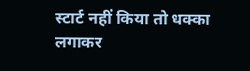स्टार्ट नहीं किया तो धक्का लगाकर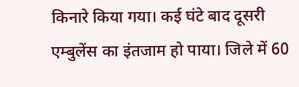किनारे किया गया। कई घंटे बाद दूसरी एम्बुलेंस का इंतजाम हो पाया। जिले में 60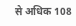से अधिक 108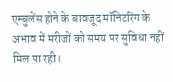एम्बुलेंस होने के बावजूद मॉनिटरिंग के अभाव में मरीजों को समय पर सुविधा नहीं मिल पा रही।